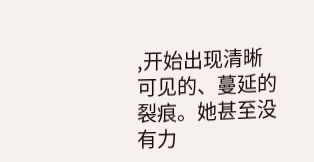,开始出现清晰可见的、蔓延的裂痕。她甚至没有力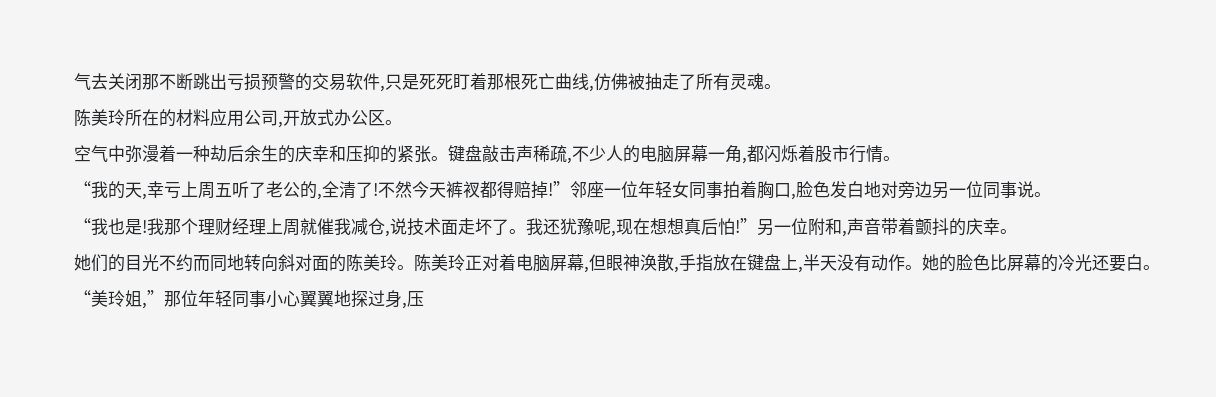气去关闭那不断跳出亏损预警的交易软件,只是死死盯着那根死亡曲线,仿佛被抽走了所有灵魂。
陈美玲所在的材料应用公司,开放式办公区。
空气中弥漫着一种劫后余生的庆幸和压抑的紧张。键盘敲击声稀疏,不少人的电脑屏幕一角,都闪烁着股市行情。
“我的天,幸亏上周五听了老公的,全清了!不然今天裤衩都得赔掉!”邻座一位年轻女同事拍着胸口,脸色发白地对旁边另一位同事说。
“我也是!我那个理财经理上周就催我减仓,说技术面走坏了。我还犹豫呢,现在想想真后怕!”另一位附和,声音带着颤抖的庆幸。
她们的目光不约而同地转向斜对面的陈美玲。陈美玲正对着电脑屏幕,但眼神涣散,手指放在键盘上,半天没有动作。她的脸色比屏幕的冷光还要白。
“美玲姐,”那位年轻同事小心翼翼地探过身,压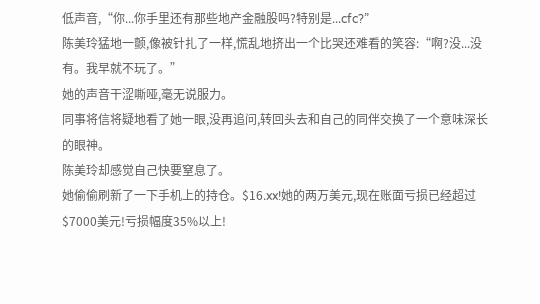低声音,“你...你手里还有那些地产金融股吗?特别是...cfc?”
陈美玲猛地一颤,像被针扎了一样,慌乱地挤出一个比哭还难看的笑容:“啊?没...没有。我早就不玩了。”
她的声音干涩嘶哑,毫无说服力。
同事将信将疑地看了她一眼,没再追问,转回头去和自己的同伴交换了一个意味深长的眼神。
陈美玲却感觉自己快要窒息了。
她偷偷刷新了一下手机上的持仓。$16.xx!她的两万美元,现在账面亏损已经超过$7000美元!亏损幅度35%以上!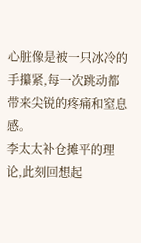心脏像是被一只冰冷的手攥紧,每一次跳动都带来尖锐的疼痛和窒息感。
李太太补仓摊平的理论,此刻回想起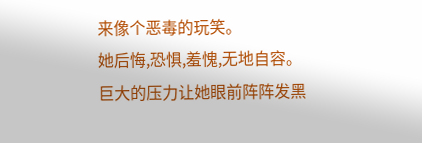来像个恶毒的玩笑。
她后悔,恐惧,羞愧,无地自容。
巨大的压力让她眼前阵阵发黑